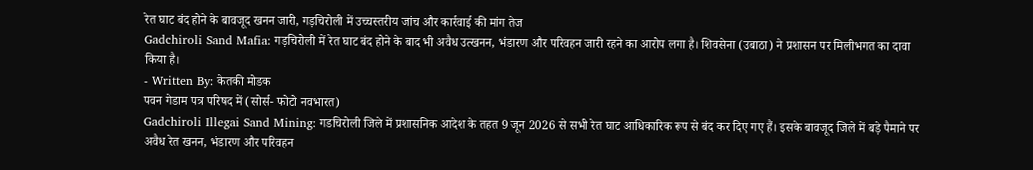रेत घाट बंद होने के बावजूद खनन जारी, गड़चिरोली में उच्चस्तरीय जांच और कार्रवाई की मांग तेज
Gadchiroli Sand Mafia: गड़चिरोली में रेत घाट बंद होने के बाद भी अवैध उत्खनन, भंडारण और परिवहन जारी रहने का आरोप लगा है। शिवसेना (उबाठा) ने प्रशासन पर मिलीभगत का दावा किया है।
- Written By: केतकी मोडक
पवन गेडाम पत्र परिषद में (सोर्स- फोटो नवभारत)
Gadchiroli Illegai Sand Mining: गडचिरोली जिले में प्रशासनिक आदेश के तहत 9 जून 2026 से सभी रेत घाट आधिकारिक रूप से बंद कर दिए गए हैं। इसके बावजूद जिले में बड़े पैमाने पर अवैध रेत खनन, भंडारण और परिवहन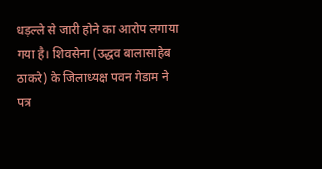धड़ल्ले से जारी होने का आरोप लगाया गया है। शिवसेना (उद्धव बालासाहेब ठाकरे) के जिलाध्यक्ष पवन गेडाम ने पत्र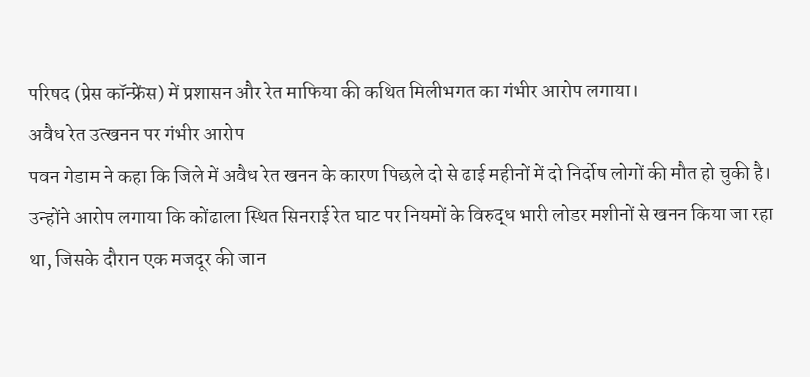परिषद (प्रेस कॉन्फ्रेंस) में प्रशासन और रेत माफिया की कथित मिलीभगत का गंभीर आरोप लगाया।
अवैध रेत उत्खनन पर गंभीर आरोप
पवन गेडाम ने कहा कि जिले में अवैध रेत खनन के कारण पिछले दो से ढाई महीनों में दो निर्दोष लोगों की मौत हो चुकी है। उन्होंने आरोप लगाया कि कोंढाला स्थित सिनराई रेत घाट पर नियमों के विरुद्ध भारी लोडर मशीनों से खनन किया जा रहा था, जिसके दौरान एक मजदूर की जान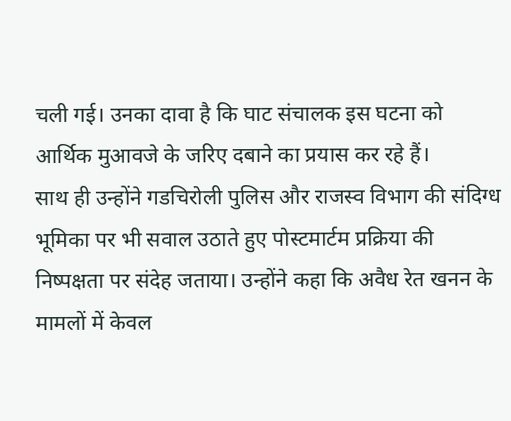चली गई। उनका दावा है कि घाट संचालक इस घटना को आर्थिक मुआवजे के जरिए दबाने का प्रयास कर रहे हैं।
साथ ही उन्होंने गडचिरोली पुलिस और राजस्व विभाग की संदिग्ध भूमिका पर भी सवाल उठाते हुए पोस्टमार्टम प्रक्रिया की निष्पक्षता पर संदेह जताया। उन्होंने कहा कि अवैध रेत खनन के मामलों में केवल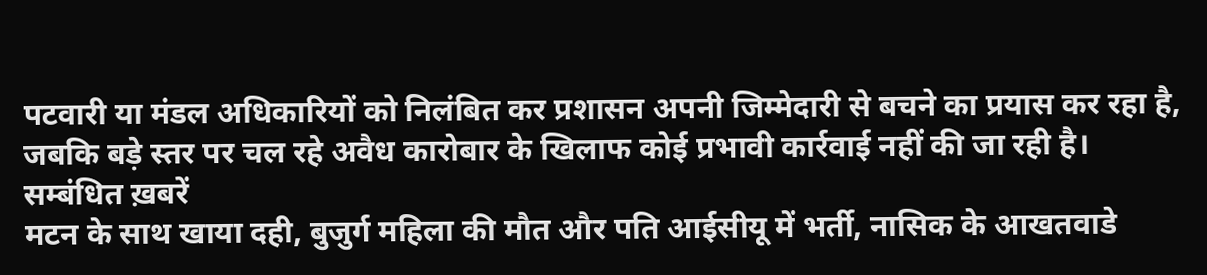पटवारी या मंडल अधिकारियों को निलंबित कर प्रशासन अपनी जिम्मेदारी से बचने का प्रयास कर रहा है, जबकि बड़े स्तर पर चल रहे अवैध कारोबार के खिलाफ कोई प्रभावी कार्रवाई नहीं की जा रही है।
सम्बंधित ख़बरें
मटन के साथ खाया दही, बुजुर्ग महिला की मौत और पति आईसीयू में भर्ती, नासिक के आखतवाडे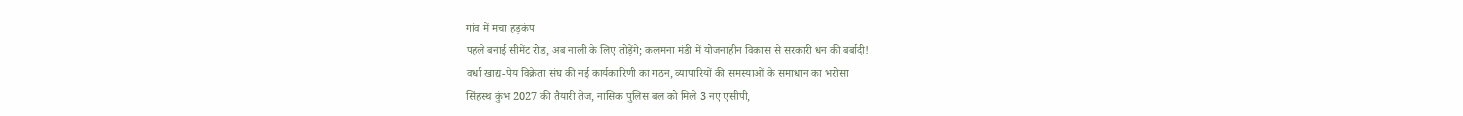गांव में मचा हड़कंप
पहले बनाई सीमेंट रोड, अब नाली के लिए तोड़ेंगे; कलमना मंडी में योजनाहीन विकास से सरकारी धन की बर्बादी!
वर्धा खाद्य-पेय विक्रेता संघ की नई कार्यकारिणी का गठन, व्यापारियों की समस्याओं के समाधान का भरोसा
सिंहस्थ कुंभ 2027 की तैयारी तेज, नासिक पुलिस बल को मिले 3 नए एसीपी,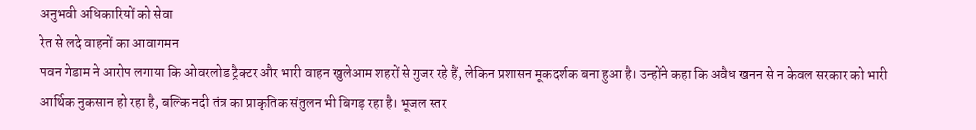अनुभवी अधिकारियों को सेवा
रेत से लदे वाहनों का आवागमन
पवन गेडाम ने आरोप लगाया कि ओवरलोड ट्रैक्टर और भारी वाहन खुलेआम शहरों से गुजर रहे हैं, लेकिन प्रशासन मूकदर्शक बना हुआ है। उन्होंने कहा कि अवैध खनन से न केवल सरकार को भारी आर्थिक नुकसान हो रहा है, बल्कि नदी तंत्र का प्राकृतिक संतुलन भी बिगड़ रहा है। भूजल स्तर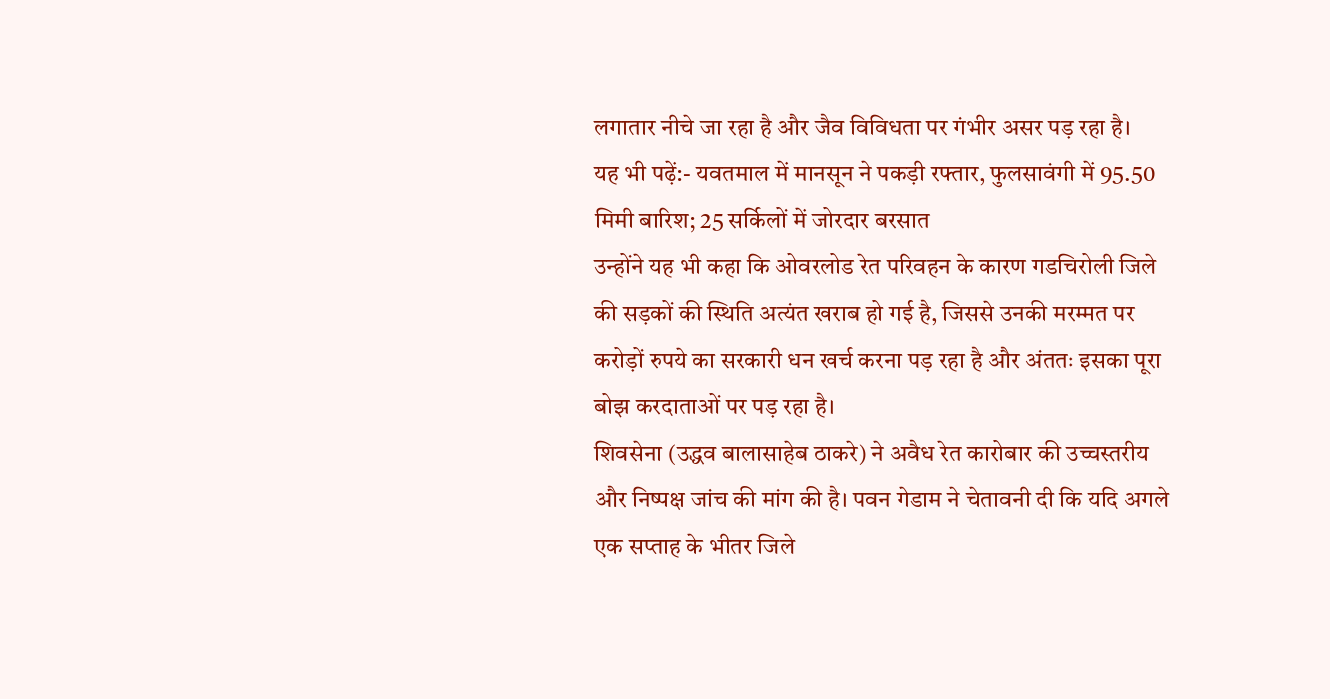लगातार नीचे जा रहा है और जैव विविधता पर गंभीर असर पड़ रहा है।
यह भी पढ़ें:- यवतमाल में मानसून ने पकड़ी रफ्तार, फुलसावंगी में 95.50 मिमी बारिश; 25 सर्किलों में जोरदार बरसात
उन्होंने यह भी कहा कि ओवरलोड रेत परिवहन के कारण गडचिरोली जिले की सड़कों की स्थिति अत्यंत खराब हो गई है, जिससे उनकी मरम्मत पर करोड़ों रुपये का सरकारी धन खर्च करना पड़ रहा है और अंततः इसका पूरा बोझ करदाताओं पर पड़ रहा है।
शिवसेना (उद्धव बालासाहेब ठाकरे) ने अवैध रेत कारोबार की उच्चस्तरीय और निष्पक्ष जांच की मांग की है। पवन गेडाम ने चेतावनी दी कि यदि अगले एक सप्ताह के भीतर जिले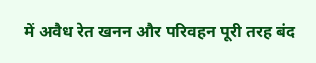में अवैध रेत खनन और परिवहन पूरी तरह बंद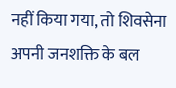नहीं किया गया, तो शिवसेना अपनी जनशक्ति के बल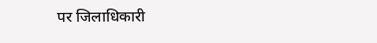पर जिलाधिकारी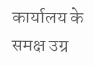कार्यालय के समक्ष उग्र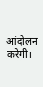आंदोलन करेगी।